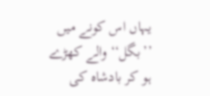یہاں اس کونے میں ’’بگل‘‘ والے کھڑے ہو کر بادشاہ کی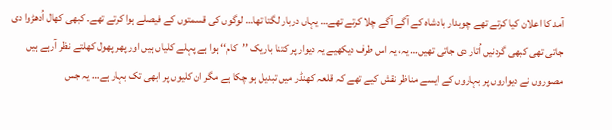آمد کا اعلان کیا کرتے تھے چوبدار بادشاہ کے آگے آگے چلا کرتے تھے… یہاں دربار لگتا تھا… لوگوں کی قسمتوں کے فیصلے ہوا کرتے تھے۔ کبھی کھال اُدھڑوا دی جاتی تھی کبھی گردنیں اُتار دی جاتی تھیں… یہ، یہ اس طرف دیکھیے یہ دیوار پر کتنا باریک ’’کام‘‘ ہوا ہے پہلے کلیاں ہیں اور پھر پھول کھلتے نظر آرہے ہیں مصوروں نے دیواروں پر بہاروں کے ایسے مناظر نقش کیے تھے کہ قلعہ کھنڈر میں تبدیل ہو چکا ہے مگر ان کلیوں پر ابھی تک بہار ہے… یہ جس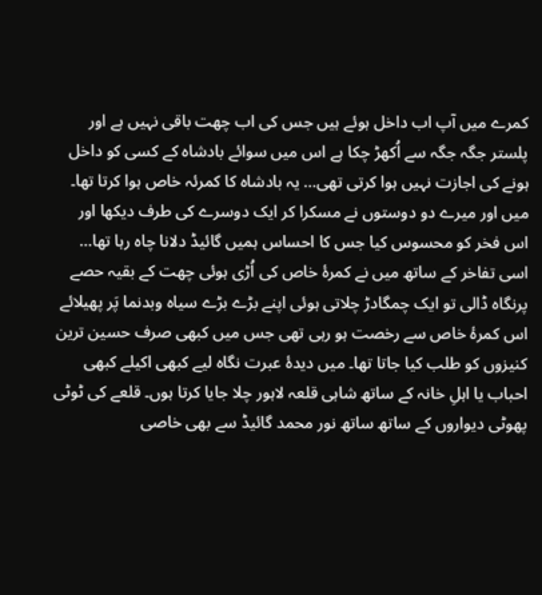کمرے میں آپ اب داخل ہوئے ہیں جس کی اب چھت باقی نہیں ہے اور پلستر جگہ جگہ سے اُکھڑ چکا ہے اس میں سوائے بادشاہ کے کسی کو داخل ہونے کی اجازت نہیں ہوا کرتی تھی… یہ بادشاہ کا کمرئہ خاص ہوا کرتا تھا۔ میں اور میرے دو دوستوں نے مسکرا کر ایک دوسرے کی طرف دیکھا اور اس فخر کو محسوس کیا جس کا احساس ہمیں گائیڈ دلانا چاہ رہا تھا… اسی تفاخر کے ساتھ میں نے کمرۂ خاص کی اُڑی ہوئی چھت کے بقیہ حصے پرنگاہ ڈالی تو ایک چمگادڑ چلاتی ہوئی اپنے بڑے بڑے سیاہ وبدنما پَر پھیلائے اس کمرۂ خاص سے رخصت ہو رہی تھی جس میں کبھی صرف حسین ترین کنیزوں کو طلب کیا جاتا تھا۔ میں دیدۂ عبرت نگاہ لیے کبھی اکیلے کبھی احباب یا اہلِ خانہ کے ساتھ شاہی قلعہ لاہور چلا جایا کرتا ہوں۔ قلعے کی ٹوٹی پھوٹی دیواروں کے ساتھ ساتھ نور محمد گائیڈ سے بھی خاصی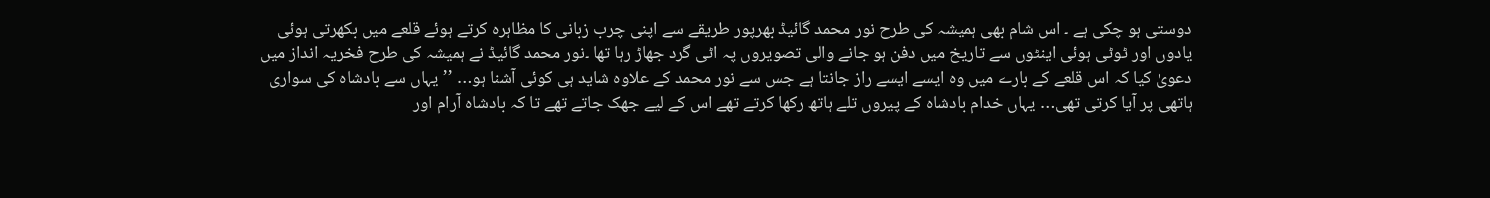دوستی ہو چکی ہے ۔ اس شام بھی ہمیشہ کی طرح نور محمد گائیڈ بھرپور طریقے سے اپنی چرب زبانی کا مظاہرہ کرتے ہوئے قلعے میں بکھرتی ہوئی یادوں اور ٹوٹی ہوئی اینٹوں سے تاریخ میں دفن ہو جانے والی تصویروں پہ اٹی گرد جھاڑ رہا تھا ۔نور محمد گائیڈ نے ہمیشہ کی طرح فخریہ انداز میں دعویٰ کیا کہ اس قلعے کے بارے میں وہ ایسے ایسے راز جانتا ہے جس سے نور محمد کے علاوہ شاید ہی کوئی آشنا ہو… ’’یہاں سے بادشاہ کی سواری ہاتھی پر آیا کرتی تھی… یہاں خدام بادشاہ کے پیروں تلے ہاتھ رکھا کرتے تھے اس کے لیے جھک جاتے تھے تا کہ بادشاہ آرام اور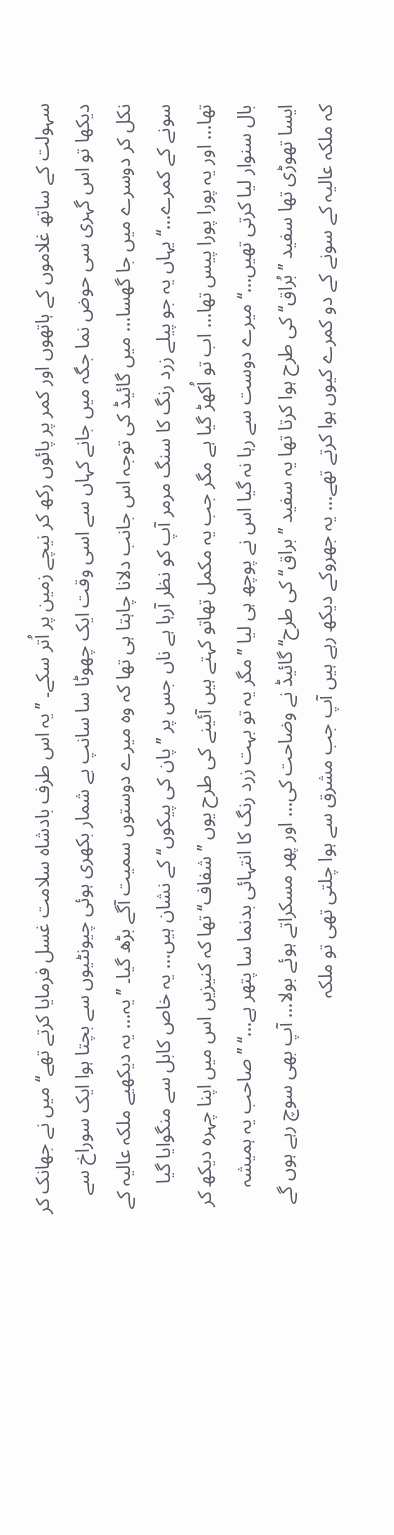سہولت کے ساتھ غلاموں کے ہاتھوں اور کمر پر پائوں رکھ کر نیچے زمین پر اُتر سکے۔ ’’یہ اس طرف بادشاہ سلامت غسل فرمایا کرتے تھے‘‘ میں نے جھانک کر دیکھا تو اس گہری سی حوض نما جگہ میں جانے کہاں سے اسی وقت ایک چھوٹا سا سانپ بے شمار بکھری ہوئی چیونٹیوں سے بچتا ہوا ایک سوراخ سے نکل کر دوسرے میں جا گھسا… میں گائیڈ کی توجہ اس جانب دلانا چاہتا ہی تھا کہ وہ میرے دوستوں سمیت آگے بڑھ گیا۔ ’’یہ… یہ دیکھیے ملکہ عالیہ کے سونے کے کمرے…‘‘ یہاں یہ جو پیلے زرد رنگ کا سنگ مرمر آپ کو نظر آرہا ہے ناں جس پر ’’پان کی پیکوں‘‘ کے نشان ہیں… یہ خاص کابل سے منگوایا گیا تھا… اور یہ پورا پورا پیس تھا… اب تو اُکھڑ گیا ہے مگر جب یہ مکمل تھاتو کہتے ہیں آئینے کی طرح یوں ’’شفاف‘‘ تھا کہ کنیزیں اس میں اپنا چہرہ دیکھ کر بال سنوار لیا کرتی تھیں…‘‘ میرے دوست سے رہا نہ گیا اس نے پوچھ ہی لیا ’’مگر یہ تو بہت زرد رنگ کا انتہائی بدنما سا پتھر ہے…‘‘ ’’صاحب یہ ہمیشہ ایسا تھوڑی تھا سفید ’’بُراق‘‘ کی طرح ہوا کرتا تھا یہ سفید ’’براق‘‘ کی طرح‘‘ گائیڈ نے وضاحت کی… اور پھر مسکراتے ہوئے بولا… آپ بھی سوچ رہے ہوں گے کہ ملکہ عالیہ کے سونے کے دو کمرے کیوں ہوا کرتے تھے… یہ جھروکے دیکھ رہے ہیں آپ جب مشرق سے ہوا چلتی تھی تو ملکہ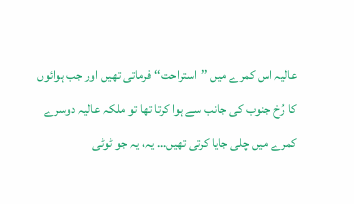عالیہ اس کمرے میں ’’استراحت‘‘ فرماتی تھیں اور جب ہوائوں کا رُخ جنوب کی جانب سے ہوا کرتا تھا تو ملکہ عالیہ دوسرے کمرے میں چلی جایا کرتی تھیں… یہ، یہ جو ٹوٹی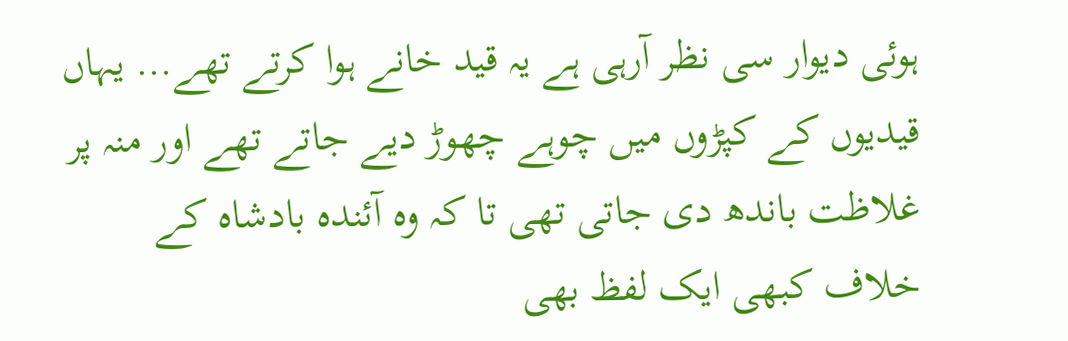ہوئی دیوار سی نظر آرہی ہے یہ قید خانے ہوا کرتے تھے… یہاں قیدیوں کے کپڑوں میں چوہے چھوڑ دیے جاتے تھے اور منہ پر غلاظت باندھ دی جاتی تھی تا کہ وہ آئندہ بادشاہ کے خلاف کبھی ایک لفظ بھی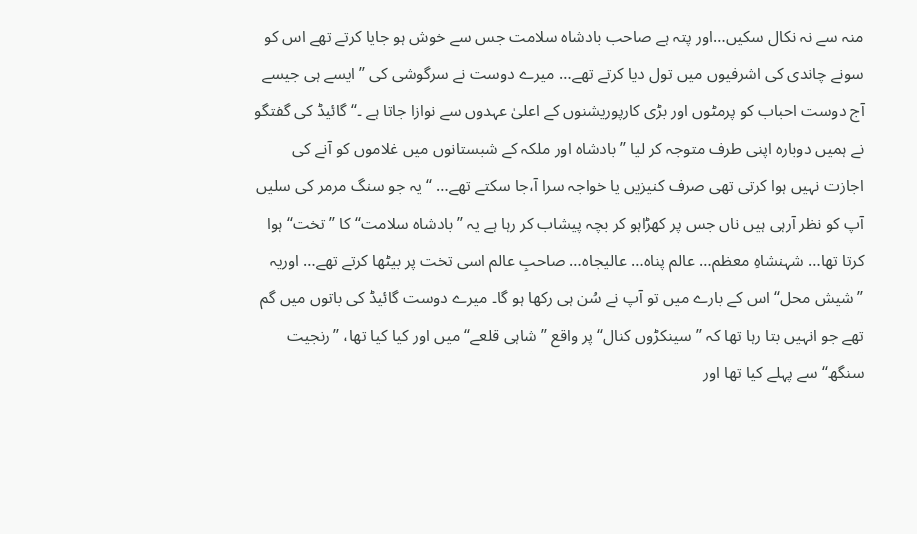منہ سے نہ نکال سکیں…اور پتہ ہے صاحب بادشاہ سلامت جس سے خوش ہو جایا کرتے تھے اس کو سونے چاندی کی اشرفیوں میں تول دیا کرتے تھے… میرے دوست نے سرگوشی کی ’’ایسے ہی جیسے آج دوست احباب کو پرمٹوں اور بڑی کارپوریشنوں کے اعلیٰ عہدوں سے نوازا جاتا ہے ۔‘‘گائیڈ کی گفتگو نے ہمیں دوبارہ اپنی طرف متوجہ کر لیا ’’بادشاہ اور ملکہ کے شبستانوں میں غلاموں کو آنے کی اجازت نہیں ہوا کرتی تھی صرف کنیزیں یا خواجہ سرا آ،جا سکتے تھے… ‘‘ یہ جو سنگ مرمر کی سلیں آپ کو نظر آرہی ہیں ناں جس پر کھڑاہو کر بچہ پیشاب کر رہا ہے یہ ’’بادشاہ سلامت‘‘ کا ’’تخت‘‘ ہوا کرتا تھا… شہنشاہِ معظم… عالم پناہ… عالیجاہ… صاحبِ عالم اسی تخت پر بیٹھا کرتے تھے… اوریہ ’’شیش محل‘‘ اس کے بارے میں تو آپ نے سُن ہی رکھا ہو گا۔ میرے دوست گائیڈ کی باتوں میں گم تھے جو انہیں بتا رہا تھا کہ ’’سینکڑوں کنال‘‘ پر واقع ’’شاہی قلعے‘‘ میں اور کیا کیا تھا، ’’رنجیت سنگھ‘‘ سے پہلے کیا تھا اور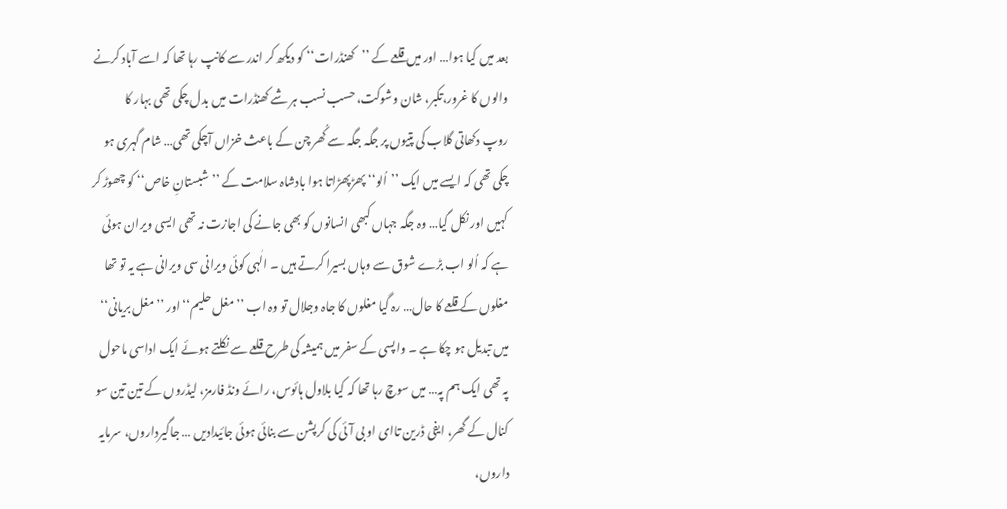بعد میں کیا ہوا… اور میں قلعے کے ’’کھنڈرات‘‘ کو دیکھ کر اندر سے کانپ رہا تھا کہ اسے آباد کرنے والوں کا غرور،تکبر، شان وشوکت، حسب نسب ہر شے کھنڈرات میں بدل چکی تھی بہار کا روپ دکھاتی گلاب کی پتیوں پر جگہ جگہ سے کُھر چن کے باعث خزاں آچکی تھی… شام گہری ہو چکی تھی کہ ایسے میں ایک ’’اُلو‘‘ پھڑپھڑاتا ہوا بادشاہ سلامت کے ’’شبستانِ خاص‘‘ کو چھوڑ کر کہیں اور نکل گیا… وہ جگہ جہاں کبھی انسانوں کو بھی جانے کی اجازت نہ تھی ایسی ویران ہوئی ہے کہ اُلو اب بڑے شوق سے وہاں بسیرا کرتے ہیں ۔ الٰہی کوئی ویرانی سی ویرانی ہے یہ تو تھا مغلوں کے قلعے کا حال… رہ گیا مغلوں کا جاہ وجلال تو وہ اب ’’ مغل حلیم‘‘ اور ’’مغل بریانی‘‘ میں تبدیل ہو چکا ہے ۔ واپسی کے سفر میں ہمیشہ کی طرح قلعے سے نکلتے ہوئے ایک اداسی ماحول پہ تھی ایک ہم پہ… میں سوچ رہا تھا کہ کیا بلاول ہائوس، رائے ونڈ فارمز، لیڈروں کے تین تین سو کنال کے گھر، ایفی ڈرین تاای او بی آئی کی کرپشن سے بنائی ہوئی جائیدادیں … جاگیرداروں، سرمایہ داروں،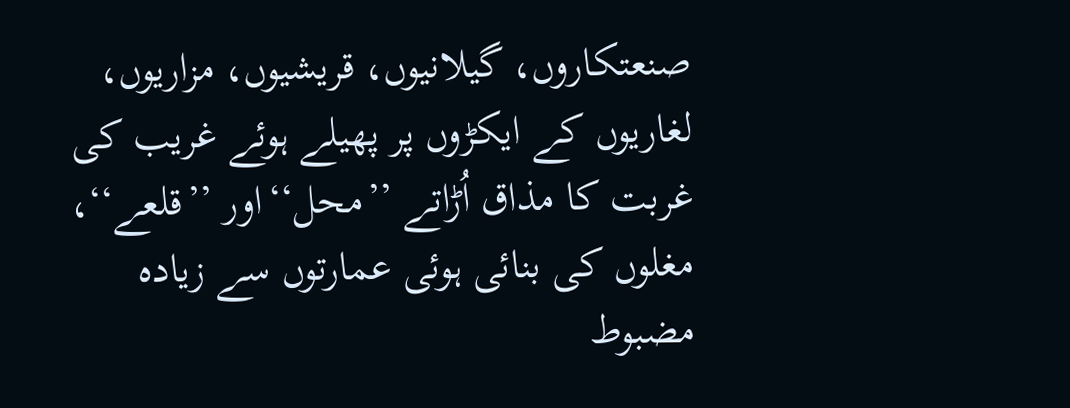صنعتکاروں، گیلانیوں، قریشیوں، مزاریوں، لغاریوں کے ایکڑوں پر پھیلے ہوئے غریب کی غربت کا مذاق اُڑاتے ’’محل‘‘اور ’’قلعے‘‘، مغلوں کی بنائی ہوئی عمارتوں سے زیادہ مضبوط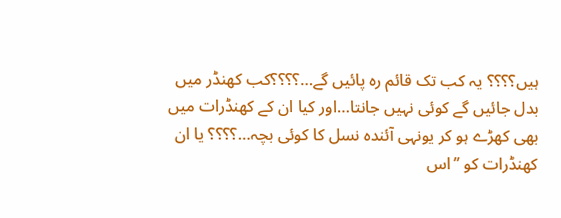ہیں؟؟؟؟ یہ کب تک قائم رہ پائیں گے…؟؟؟؟کب کھنڈر میں بدل جائیں گے کوئی نہیں جانتا…اور کیا ان کے کھنڈرات میں بھی کھڑے ہو کر یونہی آئندہ نسل کا کوئی بچہ…؟؟؟؟ یا ان کھنڈرات کو ’’اس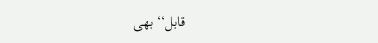قابل‘‘ بھی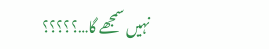نہیں سمجھے گا…؟؟؟؟؟